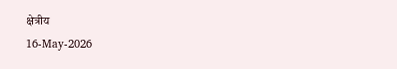क्षेत्रीय
16-May-2026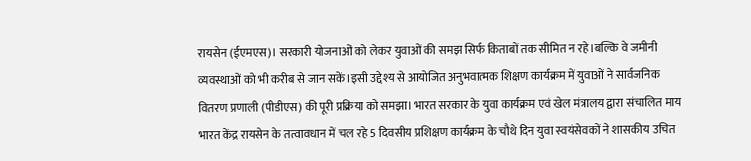रायसेन (ईएमएस)। सरकारी योजनाओं को लेकर युवाओं की समझ सिर्फ किताबों तक सीमित न रहे।बल्कि वे जमीनी व्यवस्थाओं को भी करीब से जान सकें।इसी उद्देश्य से आयोजित अनुभवात्मक शिक्षण कार्यक्रम में युवाओं ने सार्वजनिक वितरण प्रणाली (पीडीएस) की पूरी प्रक्रिया को समझा। भारत सरकार के युवा कार्यक्रम एवं खेल मंत्रालय द्वारा संचालित माय भारत केंद्र रायसेन के तत्वावधान में चल रहे 5 दिवसीय प्रशिक्षण कार्यक्रम के चौथे दिन युवा स्वयंसेवकों ने शासकीय उचित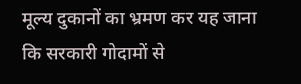मूल्य दुकानों का भ्रमण कर यह जाना कि सरकारी गोदामों से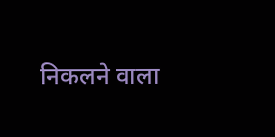निकलने वाला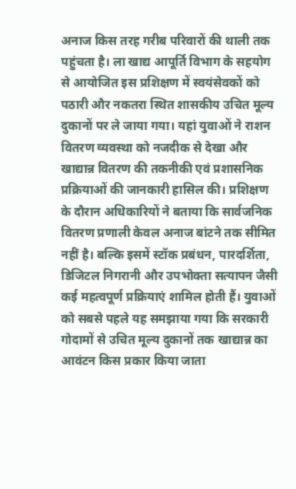अनाज किस तरह गरीब परिवारों की थाली तक पहुंचता है। ला खाद्य आपूर्ति विभाग के सहयोग से आयोजित इस प्रशिक्षण में स्वयंसेवकों को पठारी और नकतरा स्थित शासकीय उचित मूल्य दुकानों पर ले जाया गया। यहां युवाओं ने राशन वितरण व्यवस्था को नजदीक से देखा और खाद्यान्न वितरण की तकनीकी एवं प्रशासनिक प्रक्रियाओं की जानकारी हासिल की। प्रशिक्षण के दौरान अधिकारियों ने बताया कि सार्वजनिक वितरण प्रणाली केवल अनाज बांटने तक सीमित नहीं है। बल्कि इसमें स्टॉक प्रबंधन, पारदर्शिता, डिजिटल निगरानी और उपभोक्ता सत्यापन जैसी कई महत्वपूर्ण प्रक्रियाएं शामिल होती हैं। युवाओं को सबसे पहले यह समझाया गया कि सरकारी गोदामों से उचित मूल्य दुकानों तक खाद्यान्न का आवंटन किस प्रकार किया जाता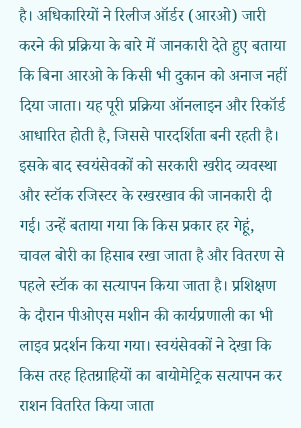है। अधिकारियों ने रिलीज ऑर्डर (आरओ) जारी करने की प्रक्रिया के बारे में जानकारी देते हुए बताया कि बिना आरओ के किसी भी दुकान को अनाज नहीं दिया जाता। यह पूरी प्रक्रिया ऑनलाइन और रिकॉर्ड आधारित होती है, जिससे पारदर्शिता बनी रहती है। इसके बाद स्वयंसेवकों को सरकारी खरीद व्यवस्था और स्टॉक रजिस्टर के रखरखाव की जानकारी दी गई। उन्हें बताया गया कि किस प्रकार हर गेहूं, चावल बोरी का हिसाब रखा जाता है और वितरण से पहले स्टॉक का सत्यापन किया जाता है। प्रशिक्षण के दौरान पीओएस मशीन की कार्यप्रणाली का भी लाइव प्रदर्शन किया गया। स्वयंसेवकों ने देखा कि किस तरह हितग्राहियों का बायोमेट्रिक सत्यापन कर राशन वितरित किया जाता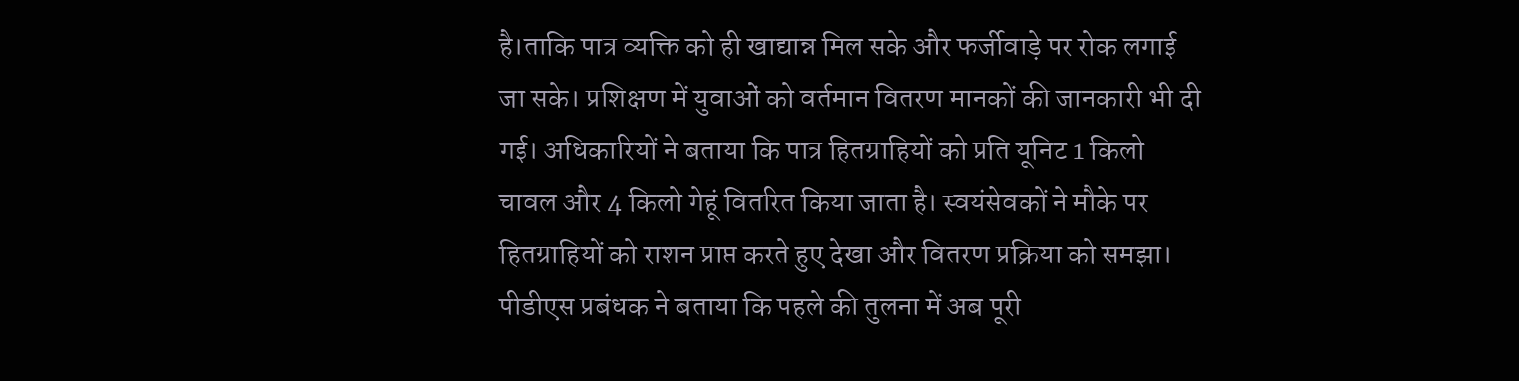है।ताकि पात्र व्यक्ति को ही खाद्यान्न मिल सके और फर्जीवाड़े पर रोक लगाई जा सके। प्रशिक्षण में युवाओं को वर्तमान वितरण मानकों की जानकारी भी दी गई। अधिकारियों ने बताया कि पात्र हितग्राहियों को प्रति यूनिट 1 किलो चावल और 4 किलो गेहूं वितरित किया जाता है। स्वयंसेवकों ने मौके पर हितग्राहियों को राशन प्राप्त करते हुए देखा और वितरण प्रक्रिया को समझा। पीडीएस प्रबंधक ने बताया कि पहले की तुलना में अब पूरी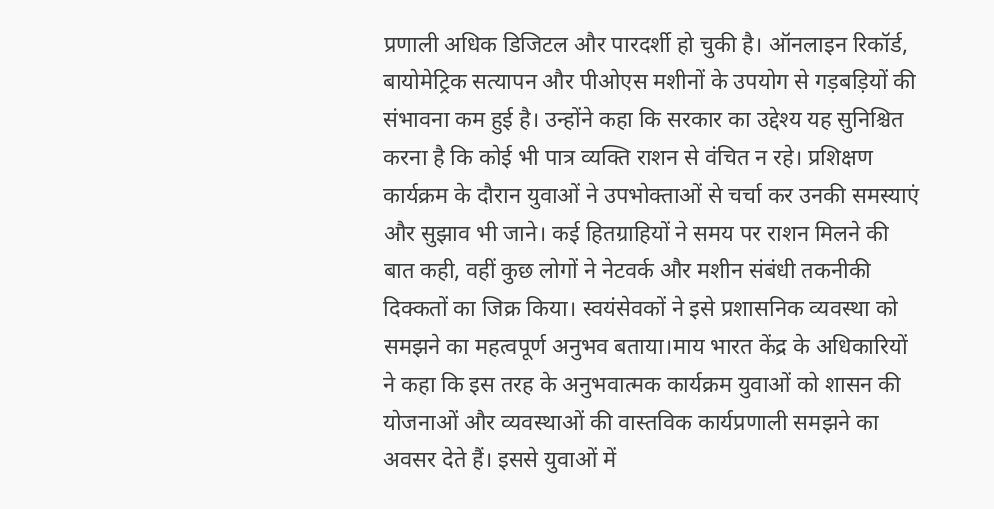प्रणाली अधिक डिजिटल और पारदर्शी हो चुकी है। ऑनलाइन रिकॉर्ड, बायोमेट्रिक सत्यापन और पीओएस मशीनों के उपयोग से गड़बड़ियों की संभावना कम हुई है। उन्होंने कहा कि सरकार का उद्देश्य यह सुनिश्चित करना है कि कोई भी पात्र व्यक्ति राशन से वंचित न रहे। प्रशिक्षण कार्यक्रम के दौरान युवाओं ने उपभोक्ताओं से चर्चा कर उनकी समस्याएं और सुझाव भी जाने। कई हितग्राहियों ने समय पर राशन मिलने की बात कही, वहीं कुछ लोगों ने नेटवर्क और मशीन संबंधी तकनीकी दिक्कतों का जिक्र किया। स्वयंसेवकों ने इसे प्रशासनिक व्यवस्था को समझने का महत्वपूर्ण अनुभव बताया।माय भारत केंद्र के अधिकारियों ने कहा कि इस तरह के अनुभवात्मक कार्यक्रम युवाओं को शासन की योजनाओं और व्यवस्थाओं की वास्तविक कार्यप्रणाली समझने का अवसर देते हैं। इससे युवाओं में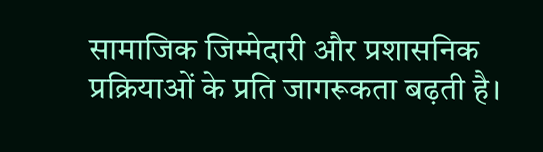सामाजिक जिम्मेदारी और प्रशासनिक प्रक्रियाओं के प्रति जागरूकता बढ़ती है।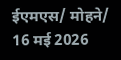ईएमएस/ मोहने/ 16 मई 2026